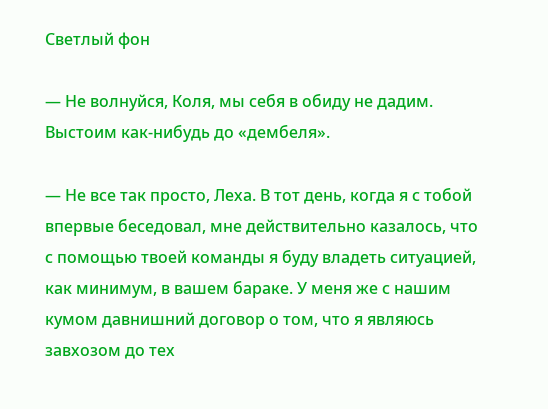Светлый фон

— Не волнуйся, Коля, мы себя в обиду не дадим. Выстоим как-нибудь до «дембеля».

— Не все так просто, Леха. В тот день, когда я с тобой впервые беседовал, мне действительно казалось, что с помощью твоей команды я буду владеть ситуацией, как минимум, в вашем бараке. У меня же с нашим кумом давнишний договор о том, что я являюсь завхозом до тех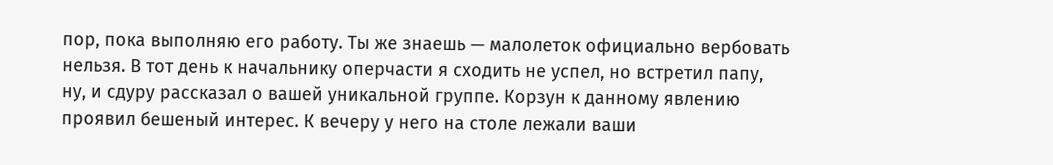пор, пока выполняю его работу. Ты же знаешь — малолеток официально вербовать нельзя. В тот день к начальнику оперчасти я сходить не успел, но встретил папу, ну, и сдуру рассказал о вашей уникальной группе. Корзун к данному явлению проявил бешеный интерес. К вечеру у него на столе лежали ваши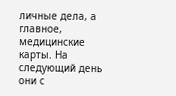личные дела, а главное, медицинские карты. На следующий день они с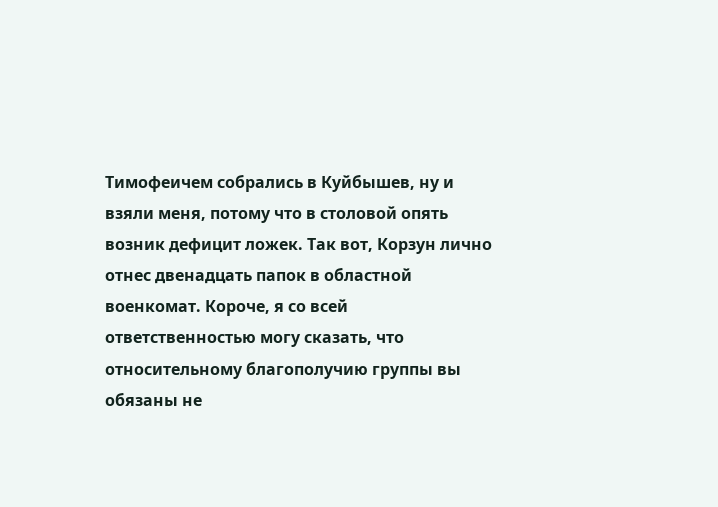Тимофеичем собрались в Куйбышев, ну и взяли меня, потому что в столовой опять возник дефицит ложек. Так вот, Корзун лично отнес двенадцать папок в областной военкомат. Короче, я со всей ответственностью могу сказать, что относительному благополучию группы вы обязаны не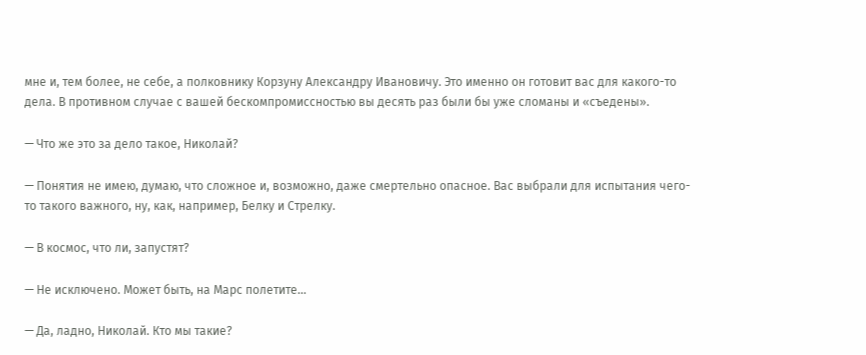мне и, тем более, не себе, а полковнику Корзуну Александру Ивановичу. Это именно он готовит вас для какого-то дела. В противном случае с вашей бескомпромиссностью вы десять раз были бы уже сломаны и «съедены».

— Что же это за дело такое, Николай?

— Понятия не имею, думаю, что сложное и, возможно, даже смертельно опасное. Вас выбрали для испытания чего-то такого важного, ну, как, например, Белку и Стрелку.

— В космос, что ли, запустят?

— Не исключено. Может быть, на Марс полетите…

— Да, ладно, Николай. Кто мы такие?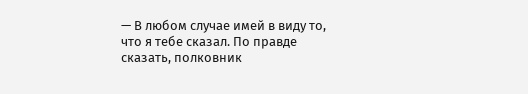— В любом случае имей в виду то, что я тебе сказал. По правде сказать, полковник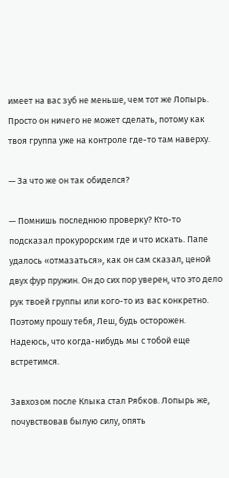имеет на вас зуб не меньше, чем тот же Лопырь. Просто он ничего не может сделать, потому как твоя группа уже на контроле где-то там наверху.

— За что же он так обиделся?

— Помнишь последнюю проверку? Кто-то подсказал прокурорским где и что искать. Папе удалось «отмазаться», как он сам сказал, ценой двух фур пружин. Он до сих пор уверен, что это дело рук твоей группы или кого-то из вас конкретно. Поэтому прошу тебя, Леш, будь осторожен. Надеюсь, что когда-нибудь мы с тобой еще встретимся.

Завхозом после Клыка стал Рябков. Лопырь же, почувствовав былую силу, опять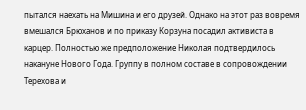пытался наехать на Мишина и его друзей. Однако на этот раз вовремя вмешался Брюханов и по приказу Корзуна посадил активиста в карцер. Полностью же предположение Николая подтвердилось накануне Нового Года. Группу в полном составе в сопровождении Терехова и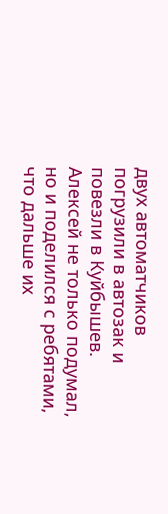двух автоматчиков погрузили в автозак и повезли в Куйбышев. Алексей не только подумал, но и поделился с ребятами, что дальше их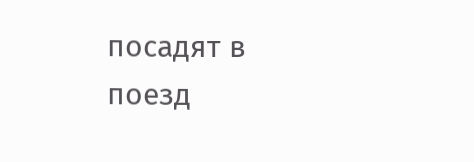посадят в поезд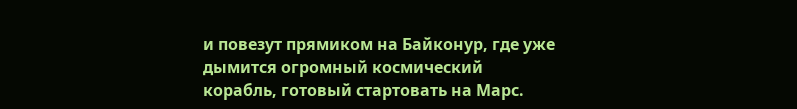и повезут прямиком на Байконур, где уже дымится огромный космический корабль, готовый стартовать на Марс.